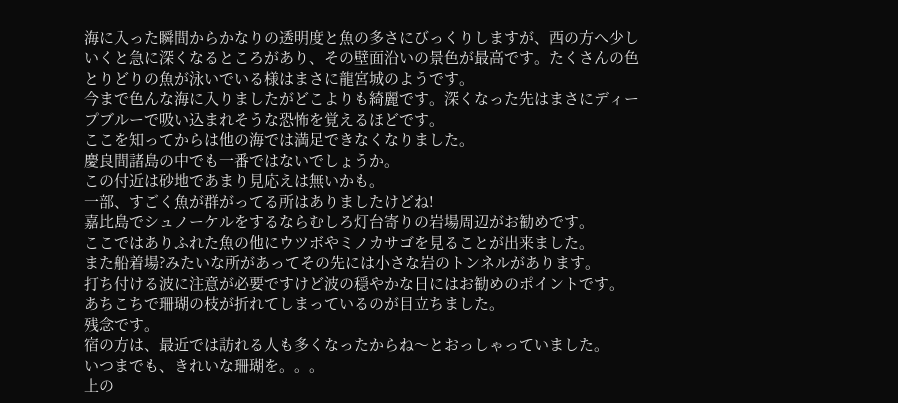海に入った瞬間からかなりの透明度と魚の多さにびっくりしますが、西の方へ少しいくと急に深くなるところがあり、その壁面沿いの景色が最高です。たくさんの色とりどりの魚が泳いでいる様はまさに龍宮城のようです。
今まで色んな海に入りましたがどこよりも綺麗です。深くなった先はまさにディープブルーで吸い込まれそうな恐怖を覚えるほどです。
ここを知ってからは他の海では満足できなくなりました。
慶良間諸島の中でも一番ではないでしょうか。
この付近は砂地であまり見応えは無いかも。
一部、すごく魚が群がってる所はありましたけどね!
嘉比島でシュノーケルをするならむしろ灯台寄りの岩場周辺がお勧めです。
ここではありふれた魚の他にウツボやミノカサゴを見ることが出来ました。
また船着場?みたいな所があってその先には小さな岩のトンネルがあります。
打ち付ける波に注意が必要ですけど波の穏やかな日にはお勧めのポイントです。
あちこちで珊瑚の枝が折れてしまっているのが目立ちました。
残念です。
宿の方は、最近では訪れる人も多くなったからね〜とおっしゃっていました。
いつまでも、きれいな珊瑚を。。。
上の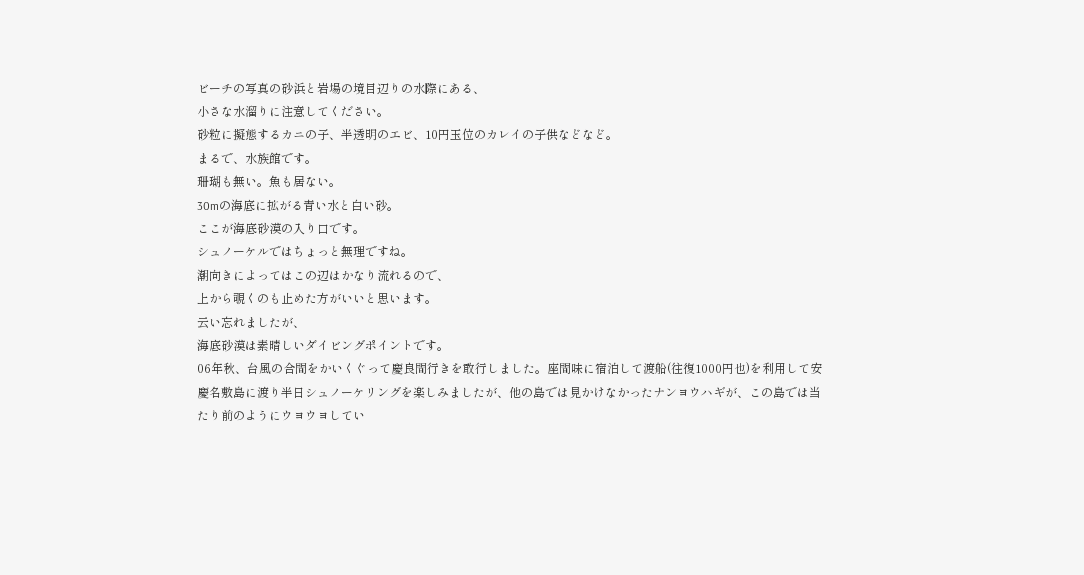ビーチの写真の砂浜と岩場の境目辺りの水際にある、
小さな水溜りに注意してください。
砂粒に擬態するカニの子、半透明のエビ、10円玉位のカレイの子供などなど。
まるで、水族館です。
珊瑚も無い。魚も居ない。
30mの海底に拡がる青い水と白い砂。
ここが海底砂漠の入り口です。
シュノーケルではちょっと無理ですね。
潮向きによってはこの辺はかなり流れるので、
上から覗くのも止めた方がいいと思います。
云い忘れましたが、
海底砂漠は素晴しいダイビングポイントです。
06年秋、台風の合間をかいくぐって慶良間行きを敢行しました。座間味に宿泊して渡船(往復1000円也)を利用して安慶名敷島に渡り半日シュノーケリングを楽しみましたが、他の島では見かけなかったナンヨウハギが、この島では当たり前のようにウヨウヨしてい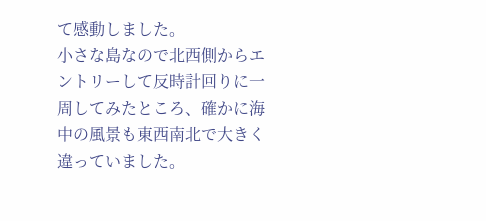て感動しました。
小さな島なので北西側からエントリーして反時計回りに一周してみたところ、確かに海中の風景も東西南北で大きく違っていました。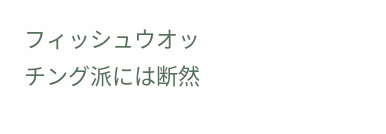フィッシュウオッチング派には断然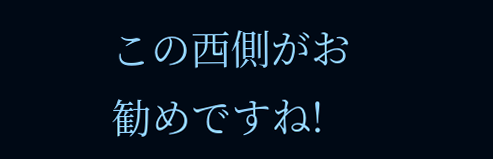この西側がお勧めですね!